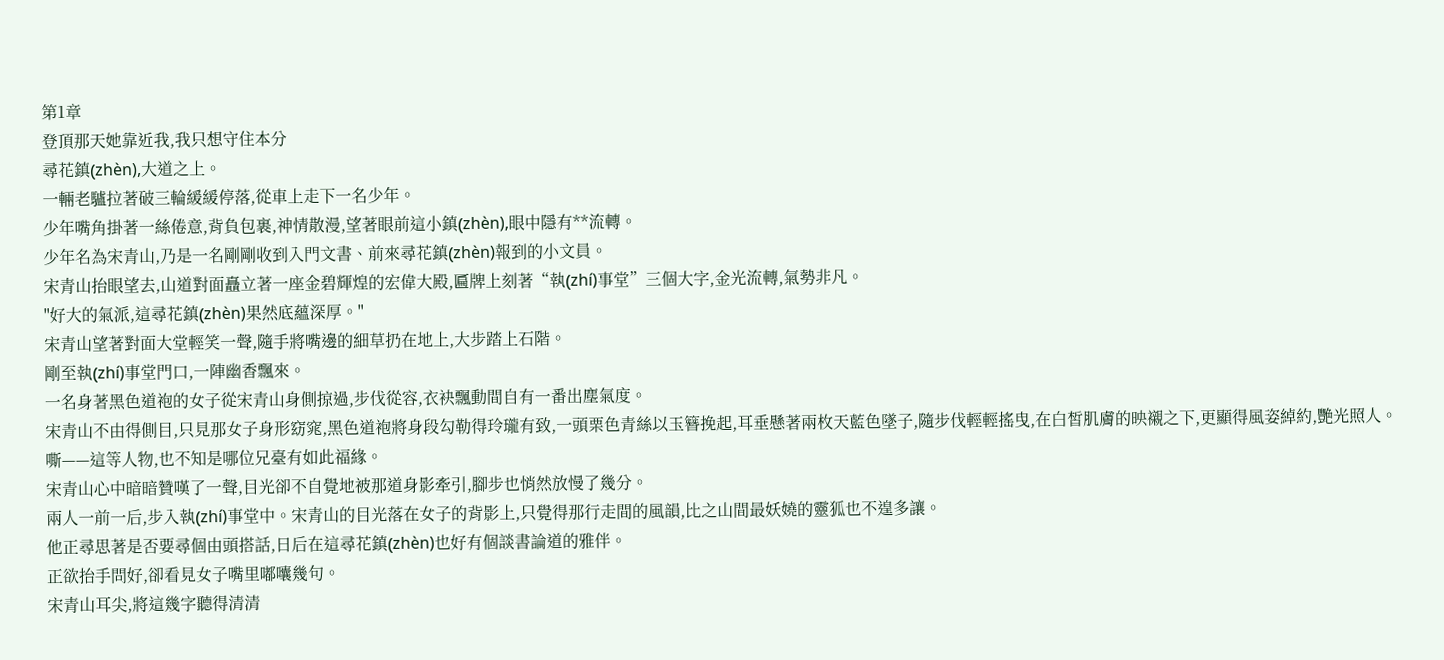第1章
登頂那天她靠近我,我只想守住本分
尋花鎮(zhèn),大道之上。
一輛老驢拉著破三輪緩緩停落,從車上走下一名少年。
少年嘴角掛著一絲倦意,背負包裹,神情散漫,望著眼前這小鎮(zhèn),眼中隱有**流轉。
少年名為宋青山,乃是一名剛剛收到入門文書、前來尋花鎮(zhèn)報到的小文員。
宋青山抬眼望去,山道對面矗立著一座金碧輝煌的宏偉大殿,匾牌上刻著“執(zhí)事堂”三個大字,金光流轉,氣勢非凡。
"好大的氣派,這尋花鎮(zhèn)果然底蘊深厚。"
宋青山望著對面大堂輕笑一聲,隨手將嘴邊的細草扔在地上,大步踏上石階。
剛至執(zhí)事堂門口,一陣幽香飄來。
一名身著黑色道袍的女子從宋青山身側掠過,步伐從容,衣袂飄動間自有一番出塵氣度。
宋青山不由得側目,只見那女子身形窈窕,黑色道袍將身段勾勒得玲瓏有致,一頭栗色青絲以玉簪挽起,耳垂懸著兩枚天藍色墜子,隨步伐輕輕搖曳,在白皙肌膚的映襯之下,更顯得風姿綽約,艷光照人。
嘶——這等人物,也不知是哪位兄臺有如此福緣。
宋青山心中暗暗贊嘆了一聲,目光卻不自覺地被那道身影牽引,腳步也悄然放慢了幾分。
兩人一前一后,步入執(zhí)事堂中。宋青山的目光落在女子的背影上,只覺得那行走間的風韻,比之山間最妖嬈的靈狐也不遑多讓。
他正尋思著是否要尋個由頭搭話,日后在這尋花鎮(zhèn)也好有個談書論道的雅伴。
正欲抬手問好,卻看見女子嘴里嘟囔幾句。
宋青山耳尖,將這幾字聽得清清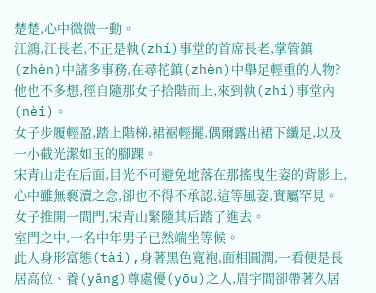楚楚,心中微微一動。
江鴻,江長老,不正是執(zhí)事堂的首席長老,掌管鎮(zhèn)中諸多事務,在尋花鎮(zhèn)中舉足輕重的人物?
他也不多想,徑自隨那女子拾階而上,來到執(zhí)事堂內(nèi)。
女子步履輕盈,踏上階梯,裙裾輕擺,偶爾露出裙下纖足,以及一小截光潔如玉的腳踝。
宋青山走在后面,目光不可避免地落在那搖曳生姿的背影上,心中雖無褻瀆之念,卻也不得不承認,這等風姿,實屬罕見。
女子推開一間門,宋青山緊隨其后踏了進去。
室門之中,一名中年男子已然端坐等候。
此人身形富態(tài),身著黑色寬袍,面相圓潤,一看便是長居高位、養(yǎng)尊處優(yōu)之人,眉宇間卻帶著久居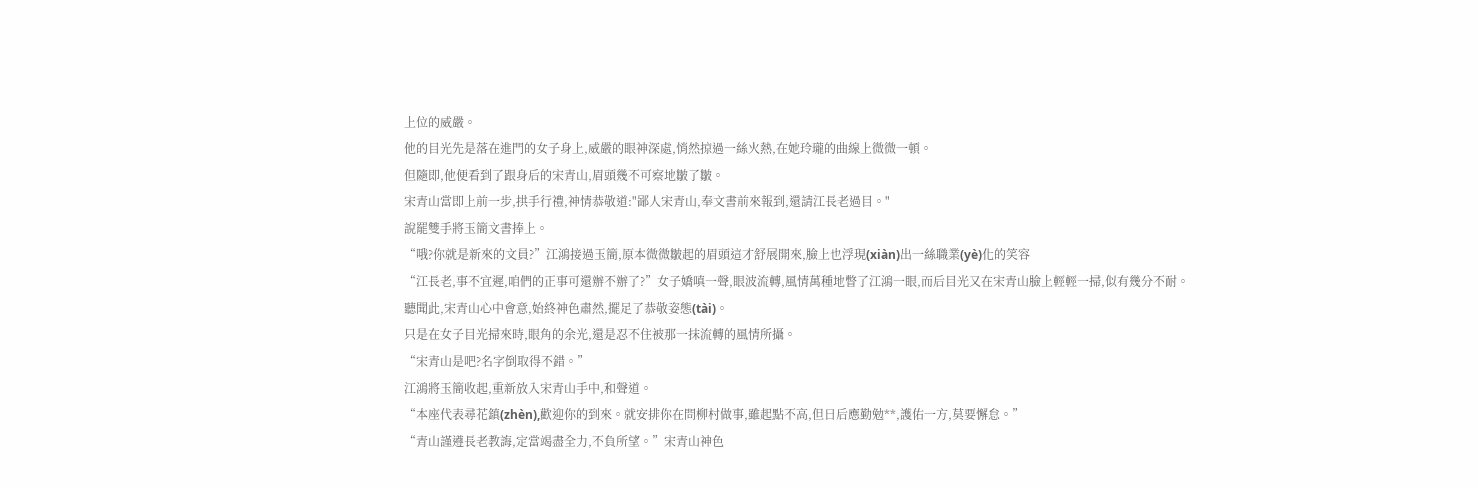上位的威嚴。
他的目光先是落在進門的女子身上,威嚴的眼神深處,悄然掠過一絲火熱,在她玲瓏的曲線上微微一頓。
但隨即,他便看到了跟身后的宋青山,眉頭幾不可察地皺了皺。
宋青山當即上前一步,拱手行禮,神情恭敬道:"鄙人宋青山,奉文書前來報到,還請江長老過目。"
說罷雙手將玉簡文書捧上。
“哦?你就是新來的文員?”江鴻接過玉簡,原本微微皺起的眉頭這才舒展開來,臉上也浮現(xiàn)出一絲職業(yè)化的笑容
“江長老,事不宜遲,咱們的正事可還辦不辦了?”女子嬌嗔一聲,眼波流轉,風情萬種地瞥了江鴻一眼,而后目光又在宋青山臉上輕輕一掃,似有幾分不耐。
聽聞此,宋青山心中會意,始終神色肅然,擺足了恭敬姿態(tài)。
只是在女子目光掃來時,眼角的余光,還是忍不住被那一抹流轉的風情所攝。
“宋青山是吧?名字倒取得不錯。”
江鴻將玉簡收起,重新放入宋青山手中,和聲道。
“本座代表尋花鎮(zhèn),歡迎你的到來。就安排你在問柳村做事,雖起點不高,但日后應勤勉**,護佑一方,莫要懈怠。”
“青山謹遵長老教誨,定當竭盡全力,不負所望。”宋青山神色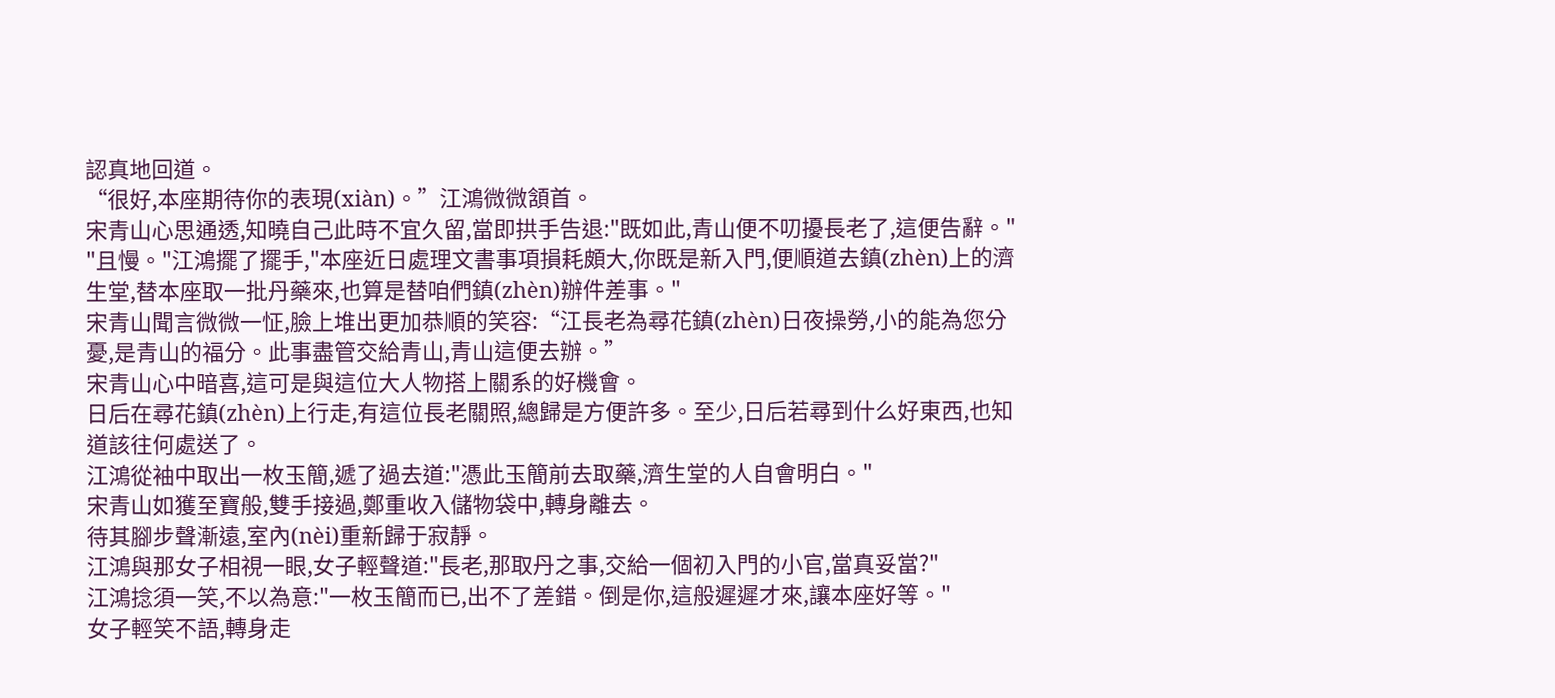認真地回道。
“很好,本座期待你的表現(xiàn)。”江鴻微微頷首。
宋青山心思通透,知曉自己此時不宜久留,當即拱手告退:"既如此,青山便不叨擾長老了,這便告辭。"
"且慢。"江鴻擺了擺手,"本座近日處理文書事項損耗頗大,你既是新入門,便順道去鎮(zhèn)上的濟生堂,替本座取一批丹藥來,也算是替咱們鎮(zhèn)辦件差事。"
宋青山聞言微微一怔,臉上堆出更加恭順的笑容:“江長老為尋花鎮(zhèn)日夜操勞,小的能為您分憂,是青山的福分。此事盡管交給青山,青山這便去辦。”
宋青山心中暗喜,這可是與這位大人物搭上關系的好機會。
日后在尋花鎮(zhèn)上行走,有這位長老關照,總歸是方便許多。至少,日后若尋到什么好東西,也知道該往何處送了。
江鴻從袖中取出一枚玉簡,遞了過去道:"憑此玉簡前去取藥,濟生堂的人自會明白。"
宋青山如獲至寶般,雙手接過,鄭重收入儲物袋中,轉身離去。
待其腳步聲漸遠,室內(nèi)重新歸于寂靜。
江鴻與那女子相視一眼,女子輕聲道:"長老,那取丹之事,交給一個初入門的小官,當真妥當?"
江鴻捻須一笑,不以為意:"一枚玉簡而已,出不了差錯。倒是你,這般遲遲才來,讓本座好等。"
女子輕笑不語,轉身走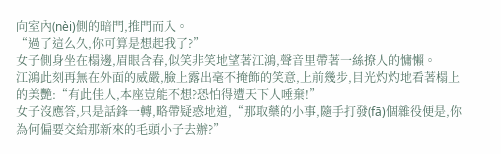向室內(nèi)側的暗門,推門而入。
“過了這么久,你可算是想起我了?”
女子側身坐在榻邊,眉眼含春,似笑非笑地望著江鴻,聲音里帶著一絲撩人的慵懶。
江鴻此刻再無在外面的威嚴,臉上露出毫不掩飾的笑意,上前幾步,目光灼灼地看著榻上的美艷:“有此佳人,本座豈能不想?恐怕得遭天下人唾棄!”
女子沒應答,只是話鋒一轉,略帶疑惑地道,“那取藥的小事,隨手打發(fā)個雜役便是,你為何偏要交給那新來的毛頭小子去辦?”